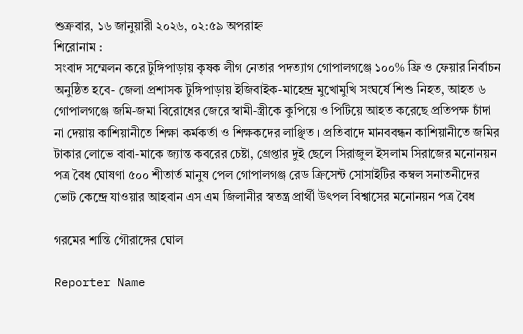শুক্রবার, ১৬ জানুয়ারী ২০২৬, ০২:৫৯ অপরাহ্ন
শিরোনাম :
সংবাদ সম্মেলন করে টুঙ্গিপাড়ায় কৃষক লীগ নেতার পদত্যাগ গোপালগঞ্জে ১০০% ফ্রি ও ফেয়ার নির্বাচন অনুষ্ঠিত হবে- জেলা প্রশাসক টুঙ্গিপাড়ায় ইজিবাইক-মাহেন্দ্র মুখোমুখি সংঘর্ষে শিশু নিহত, আহত ৬ গোপালগঞ্জে জমি-জমা বিরোধের জেরে স্বামী-স্ত্রীকে কুপিয়ে ও পিটিয়ে আহত করেছে প্রতিপক্ষ চাঁদা না দেয়ায় কাশিয়ানীতে শিক্ষা কর্মকর্তা ও শিক্ষকদের লাঞ্ছিত । প্রতিবাদে মানববন্ধন কাশিয়ানীতে জমির টাকার লোভে বাবা-মাকে জ্যান্ত কবরের চেষ্টা, গ্রেপ্তার দুই ছেলে সিরাজুল ইসলাম সিরাজের মনোনয়ন পত্র বৈধ ঘোষণা ৫০০ শীতার্ত মানুষ পেল গোপালগঞ্জ রেড ক্রিসেন্ট সোসাইটির কম্বল সনাতনীদের ভোট কেন্দ্রে যাওয়ার আহবান এস এম জিলানীর স্বতন্ত্র প্রার্থী উৎপল বিশ্বাসের মনোনয়ন পত্র বৈধ

গরমের শান্তি গৌরাঙ্গের ঘোল

Reporter Name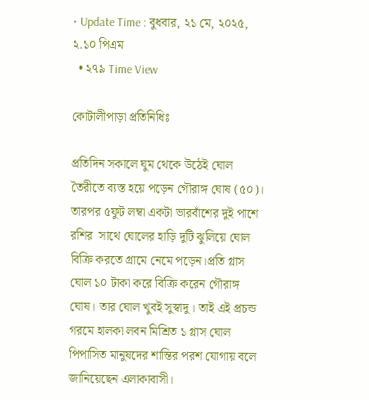• Update Time : বুধবার, ২১ মে, ২০২৫, ২.১০ পিএম
  • ২৭৯ Time View

কোটালীপাড়া প্রতিনিধিঃ

প্রতিদিন সকালে ঘুম থেকে উঠেই ঘোল তৈরীতে ব্যস্ত হয়ে পড়েন গৌরাঙ্গ ঘোষ (৫০)। তারপর ৫ফুট লম্বা একটা ভারবাঁশের দুই পাশে রশির  সাথে ঘোলের হাড়ি দুটি ঝুলিয়ে ঘোল বিক্রি করতে গ্রামে নেমে পড়েন।প্রতি গ্লাস ঘোল ১০ টাকা করে বিক্রি করেন গৌরাঙ্গ ঘোষ। তার ঘোল খুবই সুস্বাদু। তাই এই প্রচন্ড গরমে হালকা লবন মিশ্রিত ১ গ্লাস ঘোল পিপাসিত মানুষদের শান্তির পরশ যোগায় বলে জানিয়েছেন এলাকাবাসী।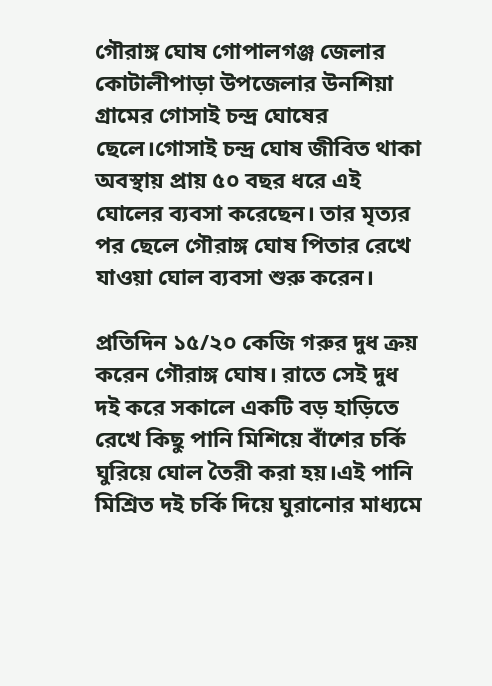গৌরাঙ্গ ঘোষ গোপালগঞ্জ জেলার কোটালীপাড়া উপজেলার উনশিয়া গ্রামের গোসাই চন্দ্র ঘোষের ছেলে।গোসাই চন্দ্র ঘোষ জীবিত থাকা অবস্থায় প্রায় ৫০ বছর ধরে এই ঘোলের ব্যবসা করেছেন। তার মৃত্যর পর ছেলে গৌরাঙ্গ ঘোষ পিতার রেখে যাওয়া ঘোল ব্যবসা শুরু করেন।

প্রতিদিন ১৫/২০ কেজি গরুর দুধ ক্রয় করেন গৌরাঙ্গ ঘোষ। রাতে সেই দুধ দই করে সকালে একটি বড় হাড়িতে রেখে কিছু পানি মিশিয়ে বাঁশের চর্কি ঘুরিয়ে ঘোল তৈরী করা হয়।এই পানি মিশ্রিত দই চর্কি দিয়ে ঘুরানোর মাধ্যমে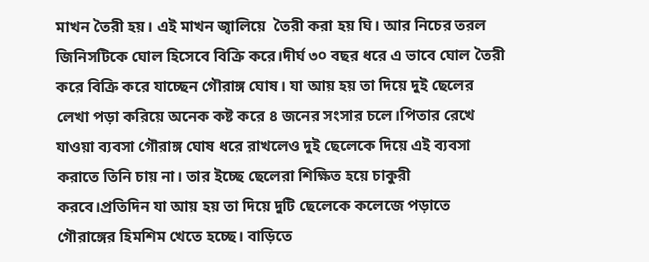মাখন তৈরী হয়। এই মাখন জ্বালিয়ে  তৈরী করা হয় ঘি। আর নিচের তরল জিনিসটিকে ঘোল হিসেবে বিক্রি করে।দীর্ঘ ৩০ বছর ধরে এ ভাবে ঘোল তৈরী করে বিক্রি করে যাচ্ছেন গৌরাঙ্গ ঘোষ। যা আয় হয় তা দিয়ে দুই ছেলের লেখা পড়া করিয়ে অনেক কষ্ট করে ৪ জনের সংসার চলে।পিতার রেখে যাওয়া ব্যবসা গৌরাঙ্গ ঘোষ ধরে রাখলেও দুই ছেলেকে দিয়ে এই ব্যবসা করাতে তিনি চায় না। তার ইচ্ছে ছেলেরা শিক্ষিত হয়ে চাকুরী করবে।প্রতিদিন যা আয় হয় তা দিয়ে দুটি ছেলেকে কলেজে পড়াতে গৌরাঙ্গের হিমশিম খেতে হচ্ছে। বাড়িতে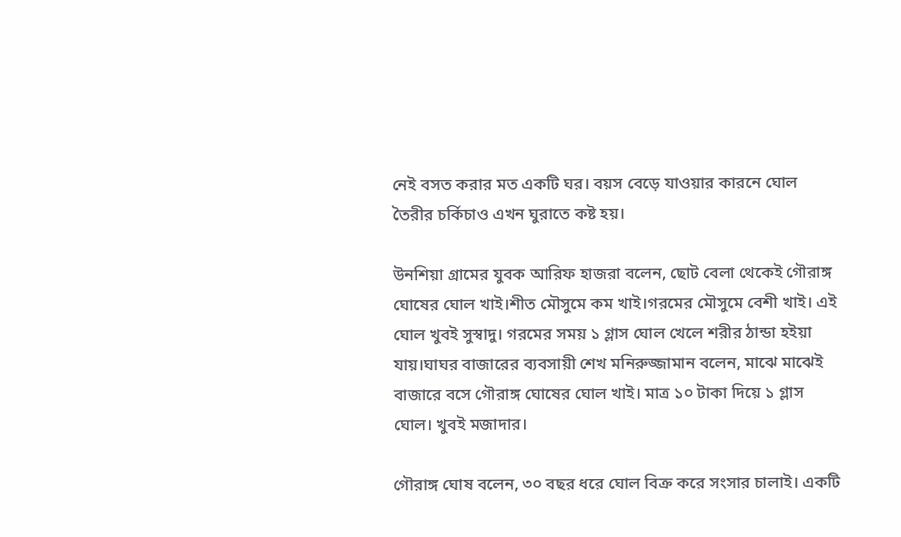নেই বসত করার মত একটি ঘর। বয়স বেড়ে যাওয়ার কারনে ঘোল তৈরীর চর্কিচাও এখন ঘুরাতে কষ্ট হয়।

উনশিয়া গ্রামের যুবক আরিফ হাজরা বলেন, ছোট বেলা থেকেই গৌরাঙ্গ ঘোষের ঘোল খাই।শীত মৌসুমে কম খাই।গরমের মৌসুমে বেশী খাই। এই ঘোল খুবই সুস্বাদু। গরমের সময় ১ গ্লাস ঘোল খেলে শরীর ঠান্ডা হইয়া যায়।ঘাঘর বাজারের ব্যবসায়ী শেখ মনিরুজ্জামান বলেন, মাঝে মাঝেই বাজারে বসে গৌরাঙ্গ ঘোষের ঘোল খাই। মাত্র ১০ টাকা দিয়ে ১ গ্লাস ঘোল। খুবই মজাদার।

গৌরাঙ্গ ঘোষ বলেন, ৩০ বছর ধরে ঘোল বিক্র করে সংসার চালাই। একটি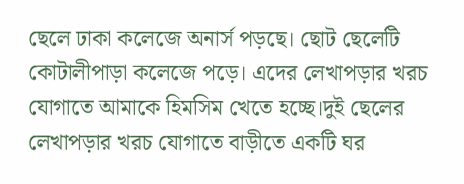ছেলে ঢাকা কলেজে অনার্স পড়ছে। ছোট ছেলেটি কোটালীপাড়া কলেজে পড়ে। এদের লেখাপড়ার খরচ যোগাতে আমাকে হিমসিম খেতে হচ্ছে।দুই ছেলের লেখাপড়ার খরচ যোগাতে বাড়ীতে একটি ঘর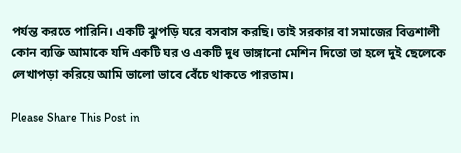পর্যন্ত করতে পারিনি। একটি ঝুপড়ি ঘরে বসবাস করছি। তাই সরকার বা সমাজের বিত্তশালী কোন ব্যক্তি আমাকে যদি একটি ঘর ও একটি দুধ ভাঙ্গানো মেশিন দিতো তা হলে দুই ছেলেকে লেখাপড়া করিয়ে আমি ভালো ভাবে বেঁচে থাকতে পারতাম।

Please Share This Post in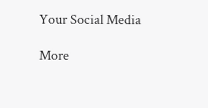Your Social Media

More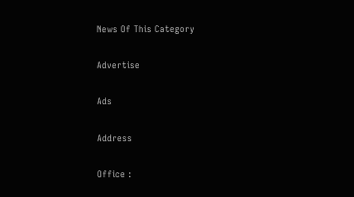News Of This Category

Advertise

Ads

Address

Office :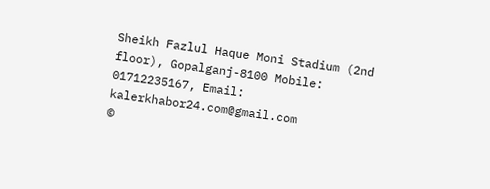Sheikh Fazlul Haque Moni Stadium (2nd floor), Gopalganj-8100 Mobile: 01712235167, Email: kalerkhabor24.com@gmail.com
©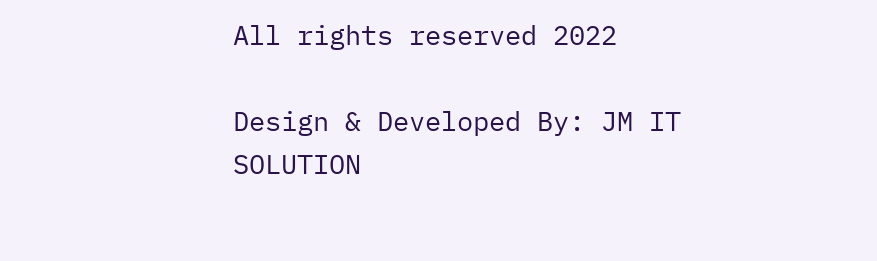All rights reserved 2022

Design & Developed By: JM IT SOLUTION